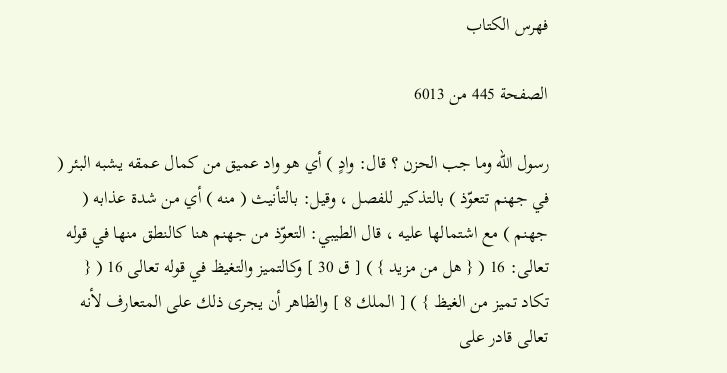فهرس الكتاب

الصفحة 445 من 6013

رسول الله وما جب الحزن ؟ قال: وادٍ ) أي هو واد عميق من كمال عمقه يشبه البئر ( في جهنم تتعوّذ ) بالتذكير للفصل ، وقيل: بالتأنيث ( منه ) أي من شدة عذابه ( جهنم ) مع اشتمالها عليه ، قال الطيبي: التعوّذ من جهنم هنا كالنطق منها في قوله تعالى: 16 ( { هل من مزيد } ) [ ق 30 ] وكالتميز والتغيظ في قوله تعالى 16 ( { تكاد تميز من الغيظ } ) [ الملك 8 ] والظاهر أن يجرى ذلك على المتعارف لأنه تعالى قادر على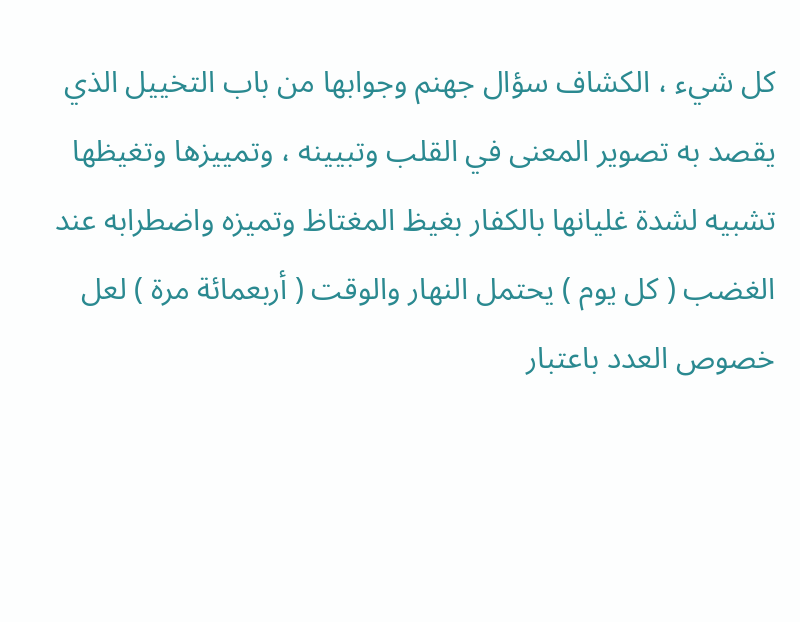كل شيء ، الكشاف سؤال جهنم وجوابها من باب التخييل الذي يقصد به تصوير المعنى في القلب وتبيينه ، وتمييزها وتغيظها تشبيه لشدة غليانها بالكفار بغيظ المغتاظ وتميزه واضطرابه عند الغضب ( كل يوم ) يحتمل النهار والوقت ( أربعمائة مرة ) لعل خصوص العدد باعتبار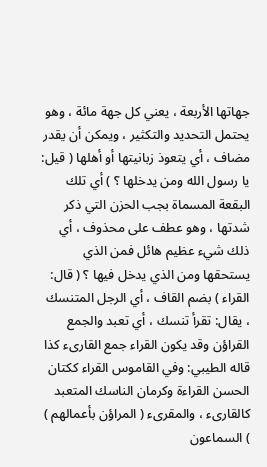جهاتها الأربعة ، يعني كل جهة مائة ، وهو يحتمل التحديد والتكثير ، ويمكن أن يقدر مضاف ، أي يتعوذ زبانيتها أو أهلها ( قيل: يا رسول الله ومن يدخلها ؟ ) أي تلك البقعة المسماة بجب الحزن التي ذكر شدتها ، وهو عطف على محذوف ، أي ذلك شيء عظيم هائل فمن الذي يستحقها ومن الذي يدخل فيها ؟ ( قال: القراء ) بضم القاف ، أي الرجل المتنسك ، يقال: تقرأ تنسك ، أي تعبد والجمع القراؤن وقد يكون القراء جمع القارىء كذا قاله الطيبي: وفي القاموس القراء ككتان الحسن القراءة وكرمان الناسك المتعبد كالقارىء ، والمقرىء ( المراؤن بأعمالهم ) ) السماعون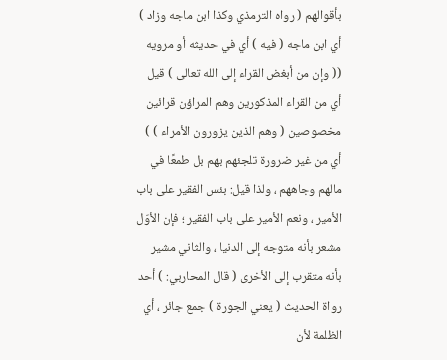بأقوالهم ( رواه الترمذي وكذا ابن ماجه وزاد ) أي ابن ماجه ( فيه ) أي في حديثه أو مرويه (( وإن من أبغض القراء إلى الله تعالى ) قيل أي من القراء المذكورين وهم المراؤن قرائين مخصوصين ( وهم الذين يزورون الأمراء ) ) أي من غير ضرورة تلجئهم بهم بل طمعًا في مالهم وجاههم ، ولذا قيل: بئس الفقير على باب الأمير ، ونعم الأمير على باب الفقير ؛ فإن الأوّل مشعر بأنه متوجه إلى الدنيا ، والثاني مشير بأنه متقرب إلى الأخرى ( قال المحاربي: ) أحد رواة الحديث ( يعني الجورة ) جمع جائر ، أي الظلمة لأن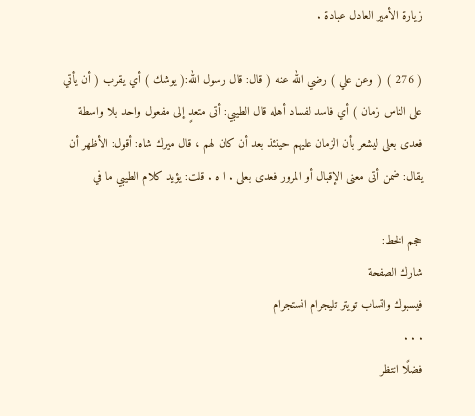زيارة الأمير العادل عبادة .

( 276 ) ( وعن علي ) رضي الله عنه ( قال: قال رسول الله:( يوشك ) أي يقرب ( أن يأتي على الناس زمان ) أي فاسد لفساد أهله قال الطيبي: أتى متعدٍ إلى مفعول واحد بلا واسطة فعدى بعلى ليشعر بأن الزمان عليهم حينئذ بعد أن كان لهم ، قال ميرك شاه: أقول: الأظهر أن يقال: ضمن أتى معنى الإقبال أو المرور فعدى بعلى . ا ه . قلت: يؤيد كلام الطيبي ما في

حجم الخط:
شارك الصفحة
فيسبوك واتساب تويتر تليجرام انستجرام
. . .
فضلًا انتظر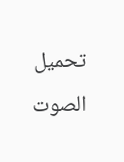تحميل الصوت